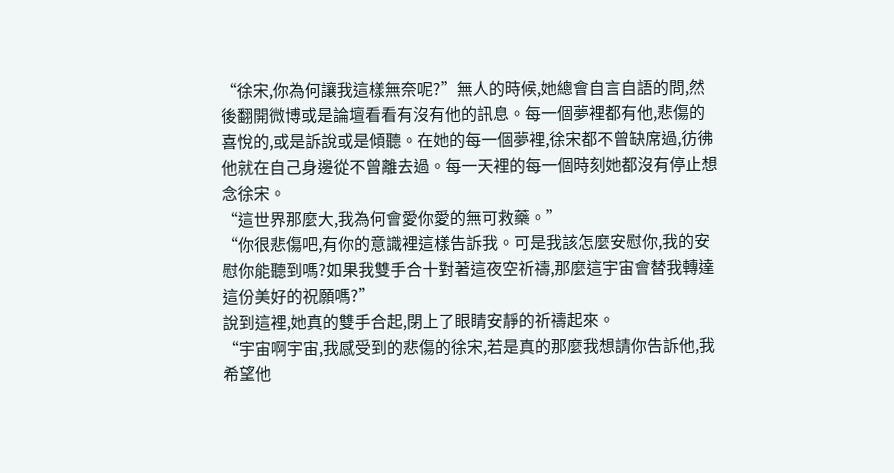“徐宋,你為何讓我這樣無奈呢?”無人的時候,她總會自言自語的問,然後翻開微博或是論壇看看有沒有他的訊息。每一個夢裡都有他,悲傷的喜悅的,或是訴說或是傾聽。在她的每一個夢裡,徐宋都不曾缺席過,彷彿他就在自己身邊從不曾離去過。每一天裡的每一個時刻她都沒有停止想念徐宋。
“這世界那麼大,我為何會愛你愛的無可救藥。”
“你很悲傷吧,有你的意識裡這樣告訴我。可是我該怎麼安慰你,我的安慰你能聽到嗎?如果我雙手合十對著這夜空祈禱,那麼這宇宙會替我轉達這份美好的祝願嗎?”
說到這裡,她真的雙手合起,閉上了眼睛安靜的祈禱起來。
“宇宙啊宇宙,我感受到的悲傷的徐宋,若是真的那麼我想請你告訴他,我希望他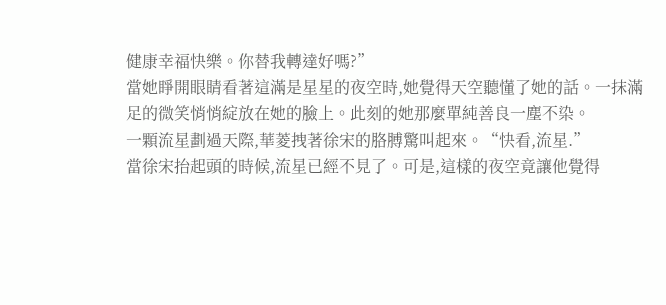健康幸福快樂。你替我轉達好嗎?”
當她睜開眼睛看著這滿是星星的夜空時,她覺得天空聽懂了她的話。一抹滿足的微笑悄悄綻放在她的臉上。此刻的她那麼單純善良一塵不染。
一顆流星劃過天際,華菱拽著徐宋的胳膊驚叫起來。“快看,流星.”
當徐宋抬起頭的時候,流星已經不見了。可是,這樣的夜空竟讓他覺得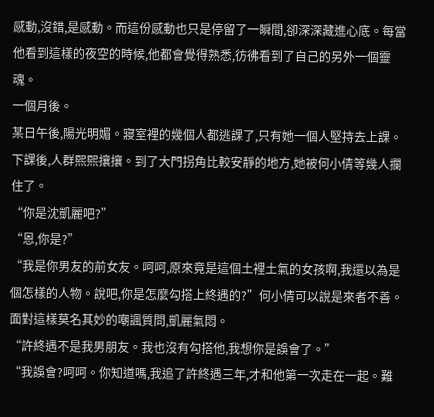感動,沒錯,是感動。而這份感動也只是停留了一瞬間,卻深深藏進心底。每當他看到這樣的夜空的時候,他都會覺得熟悉,彷彿看到了自己的另外一個靈魂。
一個月後。
某日午後,陽光明媚。寢室裡的幾個人都逃課了,只有她一個人堅持去上課。下課後,人群熙熙攘攘。到了大門拐角比較安靜的地方,她被何小倩等幾人攔住了。
“你是沈凱麗吧?”
“恩,你是?”
“我是你男友的前女友。呵呵,原來竟是這個土裡土氣的女孩啊,我還以為是個怎樣的人物。說吧,你是怎麼勾搭上終遇的?”何小倩可以說是來者不善。
面對這樣莫名其妙的嘲諷質問,凱麗氣悶。
“許終遇不是我男朋友。我也沒有勾搭他,我想你是誤會了。”
“我誤會?呵呵。你知道嗎,我追了許終遇三年,才和他第一次走在一起。難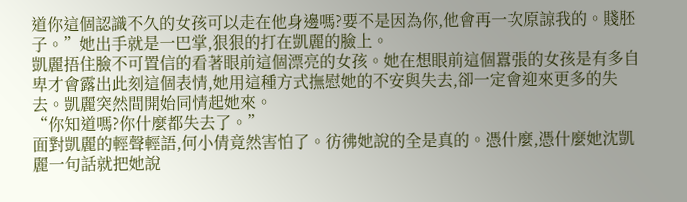道你這個認識不久的女孩可以走在他身邊嗎?要不是因為你,他會再一次原諒我的。賤胚子。”她出手就是一巴掌,狠狠的打在凱麗的臉上。
凱麗捂住臉不可置信的看著眼前這個漂亮的女孩。她在想眼前這個囂張的女孩是有多自卑才會露出此刻這個表情,她用這種方式撫慰她的不安與失去,卻一定會迎來更多的失去。凱麗突然間開始同情起她來。
“你知道嗎?你什麼都失去了。”
面對凱麗的輕聲輕語,何小倩竟然害怕了。彷彿她說的全是真的。憑什麼,憑什麼她沈凱麗一句話就把她說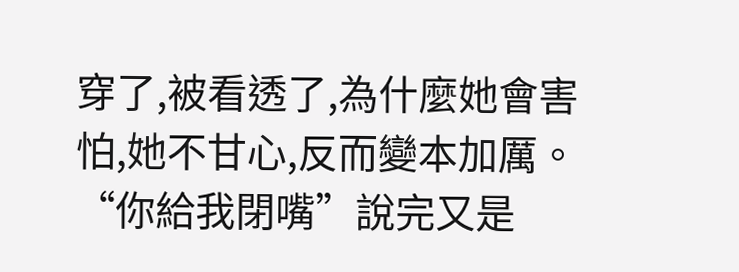穿了,被看透了,為什麼她會害怕,她不甘心,反而變本加厲。
“你給我閉嘴”說完又是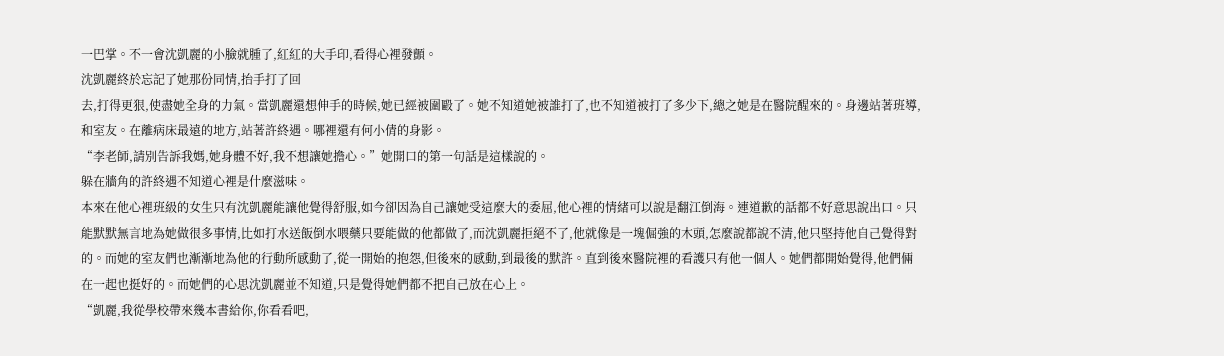一巴掌。不一會沈凱麗的小臉就腫了,紅紅的大手印,看得心裡發顫。
沈凱麗終於忘記了她那份同情,抬手打了回
去,打得更狠,使盡她全身的力氣。當凱麗還想伸手的時候,她已經被圍毆了。她不知道她被誰打了,也不知道被打了多少下,總之她是在醫院醒來的。身邊站著班導,和室友。在離病床最遠的地方,站著許終遇。哪裡還有何小倩的身影。
“李老師,請別告訴我媽,她身體不好,我不想讓她擔心。”她開口的第一句話是這樣說的。
躲在牆角的許終遇不知道心裡是什麼滋味。
本來在他心裡班級的女生只有沈凱麗能讓他覺得舒服,如今卻因為自己讓她受這麼大的委屈,他心裡的情緒可以說是翻江倒海。連道歉的話都不好意思說出口。只能默默無言地為她做很多事情,比如打水送飯倒水喂藥只要能做的他都做了,而沈凱麗拒絕不了,他就像是一塊倔強的木頭,怎麼說都說不清,他只堅持他自己覺得對的。而她的室友們也漸漸地為他的行動所感動了,從一開始的抱怨,但後來的感動,到最後的默許。直到後來醫院裡的看護只有他一個人。她們都開始覺得,他們倆在一起也挺好的。而她們的心思沈凱麗並不知道,只是覺得她們都不把自己放在心上。
“凱麗,我從學校帶來幾本書給你,你看看吧,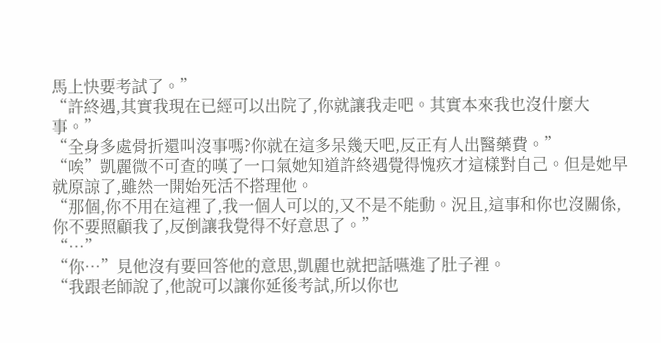馬上快要考試了。”
“許終遇,其實我現在已經可以出院了,你就讓我走吧。其實本來我也沒什麼大事。”
“全身多處骨折還叫沒事嗎?你就在這多呆幾天吧,反正有人出醫藥費。”
“唉”凱麗微不可查的嘆了一口氣她知道許終遇覺得愧疚才這樣對自己。但是她早就原諒了,雖然一開始死活不搭理他。
“那個,你不用在這裡了,我一個人可以的,又不是不能動。況且,這事和你也沒關係,你不要照顧我了,反倒讓我覺得不好意思了。”
“…”
“你…”見他沒有要回答他的意思,凱麗也就把話嚥進了肚子裡。
“我跟老師說了,他說可以讓你延後考試,所以你也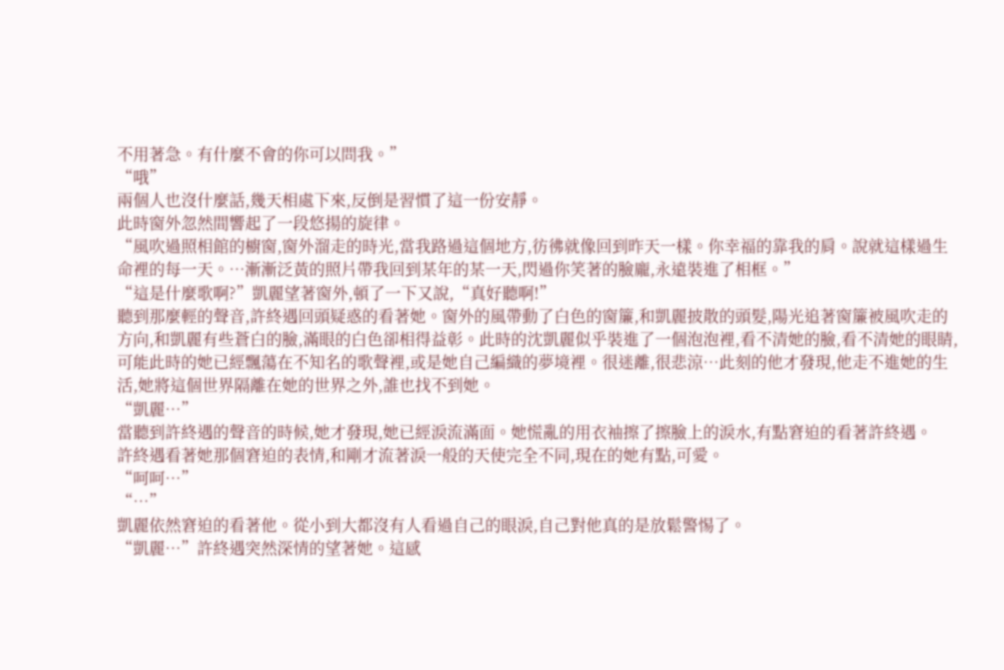不用著急。有什麼不會的你可以問我。”
“哦”
兩個人也沒什麼話,幾天相處下來,反倒是習慣了這一份安靜。
此時窗外忽然間響起了一段悠揚的旋律。
“風吹過照相館的櫥窗,窗外溜走的時光,當我路過這個地方,彷彿就像回到昨天一樣。你幸福的靠我的肩。說就這樣過生命裡的每一天。…漸漸泛黃的照片帶我回到某年的某一天,閃過你笑著的臉龐,永遠裝進了相框。”
“這是什麼歌啊?”凱麗望著窗外,頓了一下又說,“真好聽啊!”
聽到那麼輕的聲音,許終遇回頭疑惑的看著她。窗外的風帶動了白色的窗簾,和凱麗披散的頭髮,陽光追著窗簾被風吹走的方向,和凱麗有些蒼白的臉,滿眼的白色卻相得益彰。此時的沈凱麗似乎裝進了一個泡泡裡,看不清她的臉,看不清她的眼睛,可能此時的她已經飄蕩在不知名的歌聲裡,或是她自己編織的夢境裡。很迷離,很悲涼…此刻的他才發現,他走不進她的生活,她將這個世界隔離在她的世界之外,誰也找不到她。
“凱麗…”
當聽到許終遇的聲音的時候,她才發現,她已經淚流滿面。她慌亂的用衣袖擦了擦臉上的淚水,有點窘迫的看著許終遇。
許終遇看著她那個窘迫的表情,和剛才流著淚一般的天使完全不同,現在的她有點,可愛。
“呵呵…”
“…”
凱麗依然窘迫的看著他。從小到大都沒有人看過自己的眼淚,自己對他真的是放鬆警惕了。
“凱麗…”許終遇突然深情的望著她。這感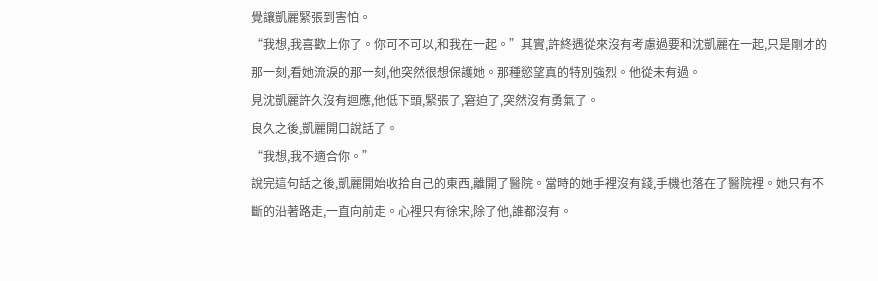覺讓凱麗緊張到害怕。
“我想,我喜歡上你了。你可不可以,和我在一起。”其實,許終遇從來沒有考慮過要和沈凱麗在一起,只是剛才的那一刻,看她流淚的那一刻,他突然很想保護她。那種慾望真的特別強烈。他從未有過。
見沈凱麗許久沒有迴應,他低下頭,緊張了,窘迫了,突然沒有勇氣了。
良久之後,凱麗開口說話了。
“我想,我不適合你。”
說完這句話之後,凱麗開始收拾自己的東西,離開了醫院。當時的她手裡沒有錢,手機也落在了醫院裡。她只有不斷的沿著路走,一直向前走。心裡只有徐宋,除了他,誰都沒有。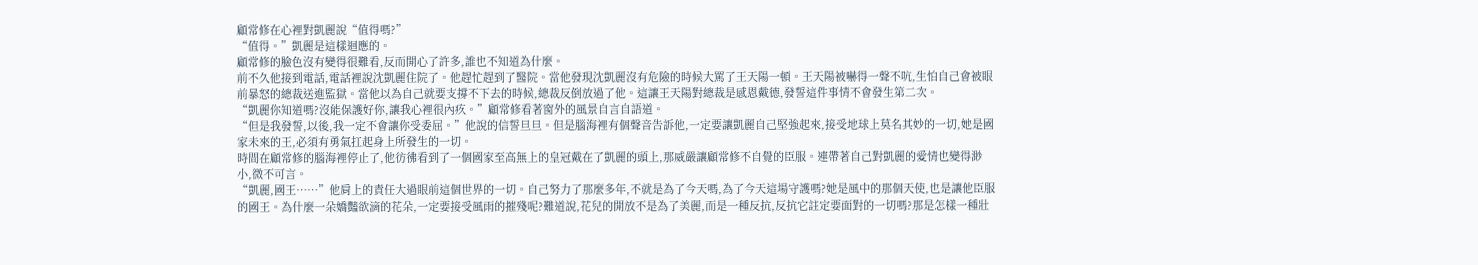顧常修在心裡對凱麗說“值得嗎?”
“值得。”凱麗是這樣迴應的。
顧常修的臉色沒有變得很難看,反而開心了許多,誰也不知道為什麼。
前不久他接到電話,電話裡說沈凱麗住院了。他趕忙趕到了醫院。當他發現沈凱麗沒有危險的時候大罵了王天陽一頓。王天陽被嚇得一聲不吭,生怕自己會被眼前暴怒的總裁送進監獄。當他以為自己就要支撐不下去的時候,總裁反倒放過了他。這讓王天陽對總裁是感恩戴德,發誓這件事情不會發生第二次。
“凱麗你知道嗎?沒能保護好你,讓我心裡很內疚。”顧常修看著窗外的風景自言自語道。
“但是我發誓,以後,我一定不會讓你受委屈。”他說的信誓旦旦。但是腦海裡有個聲音告訴他,一定要讓凱麗自己堅強起來,接受地球上莫名其妙的一切,她是國家未來的王,必須有勇氣扛起身上所發生的一切。
時間在顧常修的腦海裡停止了,他彷彿看到了一個國家至高無上的皇冠戴在了凱麗的頭上,那威嚴讓顧常修不自覺的臣服。連帶著自己對凱麗的愛情也變得渺小,微不可言。
“凱麗,國王……”他肩上的責任大過眼前這個世界的一切。自己努力了那麼多年,不就是為了今天嗎,為了今天這場守護嗎?她是風中的那個天使,也是讓他臣服的國王。為什麼一朵嬌豔欲滴的花朵,一定要接受風雨的摧殘呢?難道說,花兒的開放不是為了美麗,而是一種反抗,反抗它註定要面對的一切嗎?那是怎樣一種壯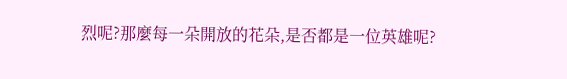烈呢?那麼每一朵開放的花朵,是否都是一位英雄呢?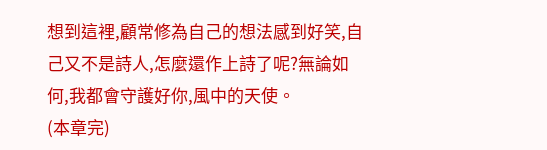想到這裡,顧常修為自己的想法感到好笑,自己又不是詩人,怎麼還作上詩了呢?無論如何,我都會守護好你,風中的天使。
(本章完)